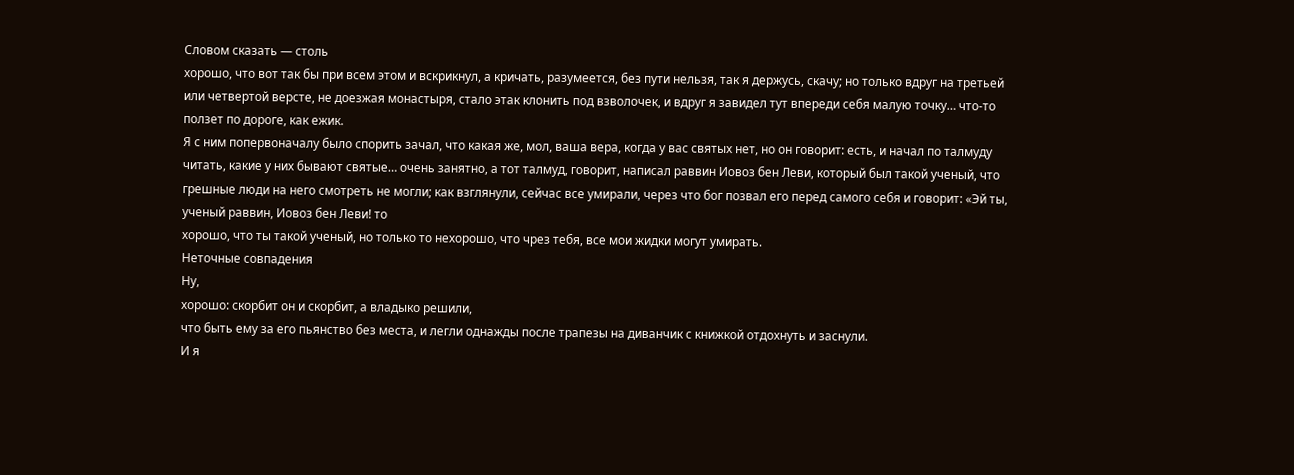Словом сказать — столь
хорошо, что вот так бы при всем этом и вскрикнул, а кричать, разумеется, без пути нельзя, так я держусь, скачу; но только вдруг на третьей или четвертой версте, не доезжая монастыря, стало этак клонить под взволочек, и вдруг я завидел тут впереди себя малую точку… что-то ползет по дороге, как ежик.
Я с ним попервоначалу было спорить зачал, что какая же, мол, ваша вера, когда у вас святых нет, но он говорит: есть, и начал по талмуду читать, какие у них бывают святые… очень занятно, а тот талмуд, говорит, написал раввин Иовоз бен Леви, который был такой ученый, что грешные люди на него смотреть не могли; как взглянули, сейчас все умирали, через что бог позвал его перед самого себя и говорит: «Эй ты, ученый раввин, Иовоз бен Леви! то
хорошо, что ты такой ученый, но только то нехорошо, что чрез тебя, все мои жидки могут умирать.
Неточные совпадения
Ну,
хорошо: скорбит он и скорбит, а владыко решили,
что быть ему за его пьянство без места, и легли однажды после трапезы на диванчик с книжкой отдохнуть и заснули.
И я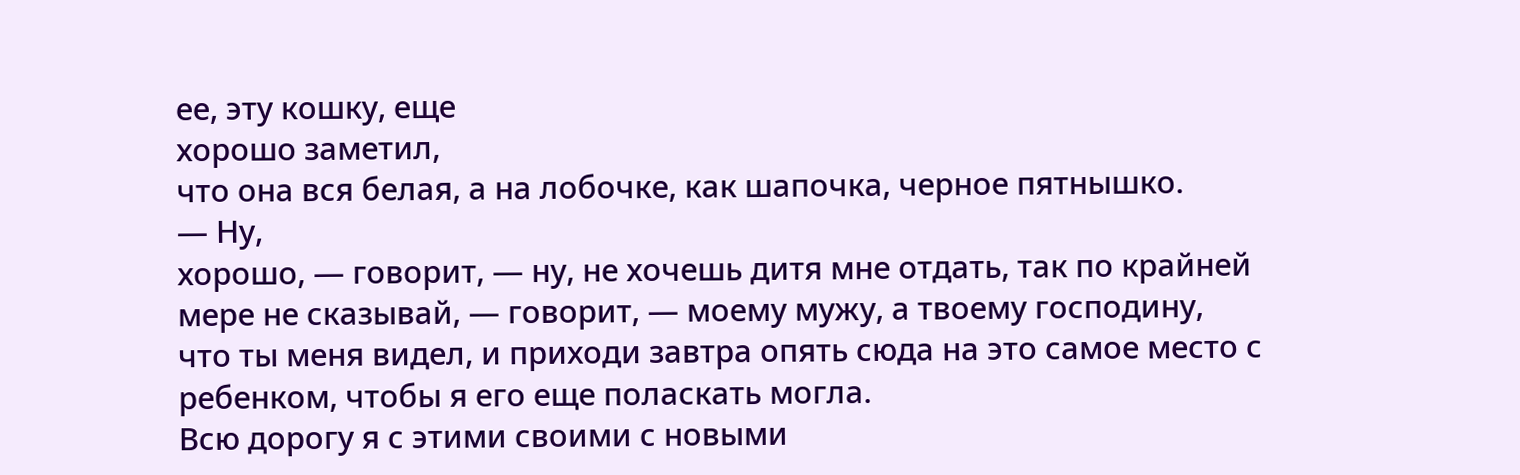ее, эту кошку, еще
хорошо заметил,
что она вся белая, а на лобочке, как шапочка, черное пятнышко.
— Ну,
хорошо, — говорит, — ну, не хочешь дитя мне отдать, так по крайней мере не сказывай, — говорит, — моему мужу, а твоему господину,
что ты меня видел, и приходи завтра опять сюда на это самое место с ребенком, чтобы я его еще поласкать могла.
Всю дорогу я с этими своими с новыми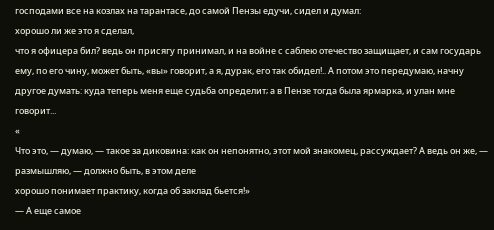господами все на козлах на тарантасе, до самой Пензы едучи, сидел и думал:
хорошо ли же это я сделал,
что я офицера бил? ведь он присягу принимал, и на войне с саблею отечество защищает, и сам государь ему, по его чину, может быть, «вы» говорит, а я, дурак, его так обидел!.. А потом это передумаю, начну другое думать: куда теперь меня еще судьба определит; а в Пензе тогда была ярмарка, и улан мне говорит...
«
Что это, — думаю, — такое за диковина: как он непонятно, этот мой знакомец, рассуждает? А ведь он же, — размышляю, — должно быть, в этом деле
хорошо понимает практику, когда об заклад бьется!»
— А еще самое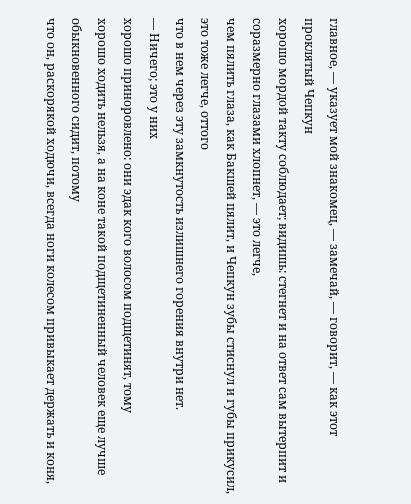главное, — указует мой знакомец, — замечай, — говорит, — как этот проклятый Чепкун
хорошо мордой такту соблюдает; видишь: стегнет и на ответ сам вытерпит и соразмерно глазами хлопнет, — это легче,
чем пялить глаза, как Бакшей пялит, и Чепкун зубы стиснул и губы прикусил, это тоже легче, оттого
что в нем через эту замкнутость излишнего горения внутри нет.
— Ничего; это у них
хорошо приноровлено: они эдак кого волосом подщетинят, тому
хорошо ходить нельзя, а на коне такой подщетиненный человек еще лучше обыкновенного сидит, потому
что он, раскорякой ходючи, всегда ноги колесом привыкает держать и коня,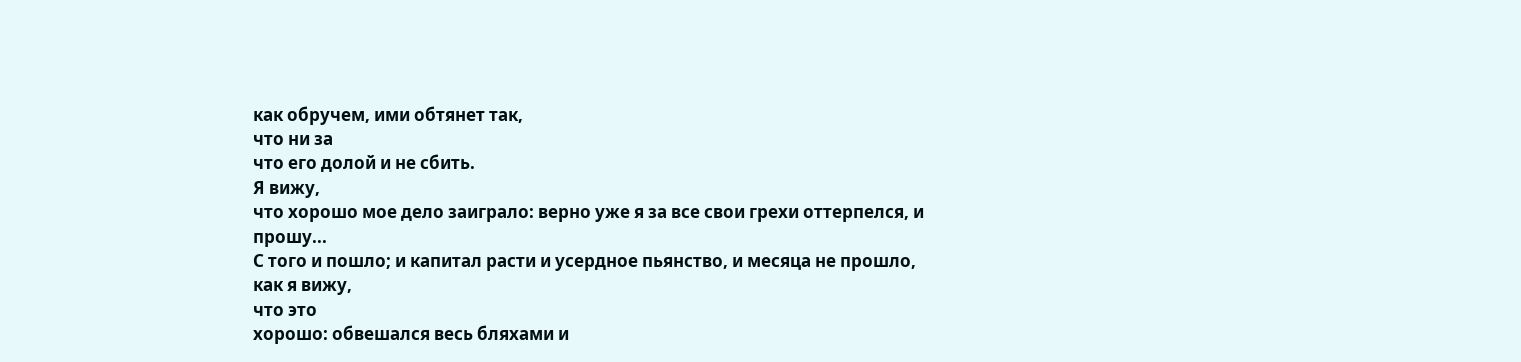как обручем, ими обтянет так,
что ни за
что его долой и не сбить.
Я вижу,
что хорошо мое дело заиграло: верно уже я за все свои грехи оттерпелся, и прошу...
С того и пошло; и капитал расти и усердное пьянство, и месяца не прошло, как я вижу,
что это
хорошо: обвешался весь бляхами и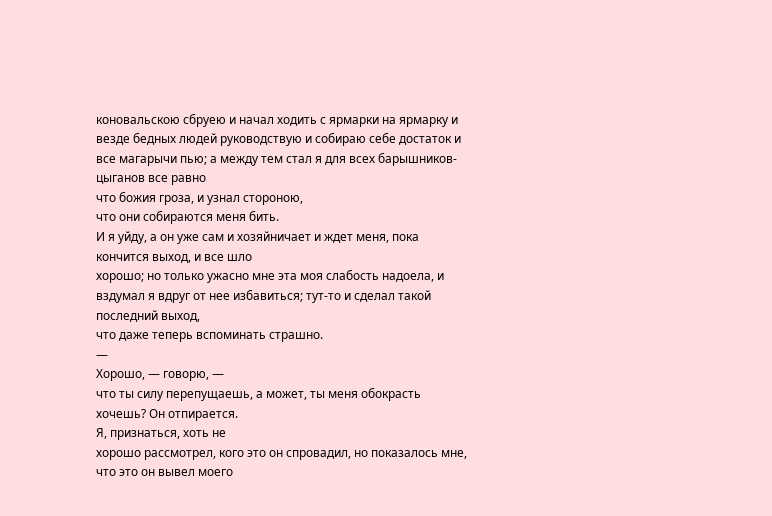коновальскою сбруею и начал ходить с ярмарки на ярмарку и везде бедных людей руководствую и собираю себе достаток и все магарычи пью; а между тем стал я для всех барышников-цыганов все равно
что божия гроза, и узнал стороною,
что они собираются меня бить.
И я уйду, а он уже сам и хозяйничает и ждет меня, пока кончится выход, и все шло
хорошо; но только ужасно мне эта моя слабость надоела, и вздумал я вдруг от нее избавиться; тут-то и сделал такой последний выход,
что даже теперь вспоминать страшно.
—
Хорошо, — говорю, —
что ты силу перепущаешь, а может, ты меня обокрасть хочешь? Он отпирается.
Я, признаться, хоть не
хорошо рассмотрел, кого это он спровадил, но показалось мне,
что это он вывел моего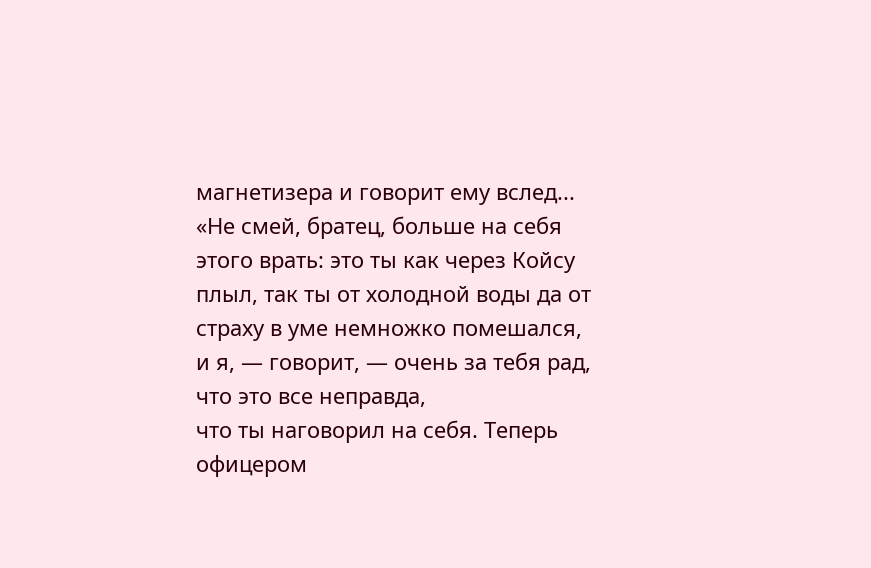магнетизера и говорит ему вслед...
«Не смей, братец, больше на себя этого врать: это ты как через Койсу плыл, так ты от холодной воды да от страху в уме немножко помешался, и я, — говорит, — очень за тебя рад,
что это все неправда,
что ты наговорил на себя. Теперь офицером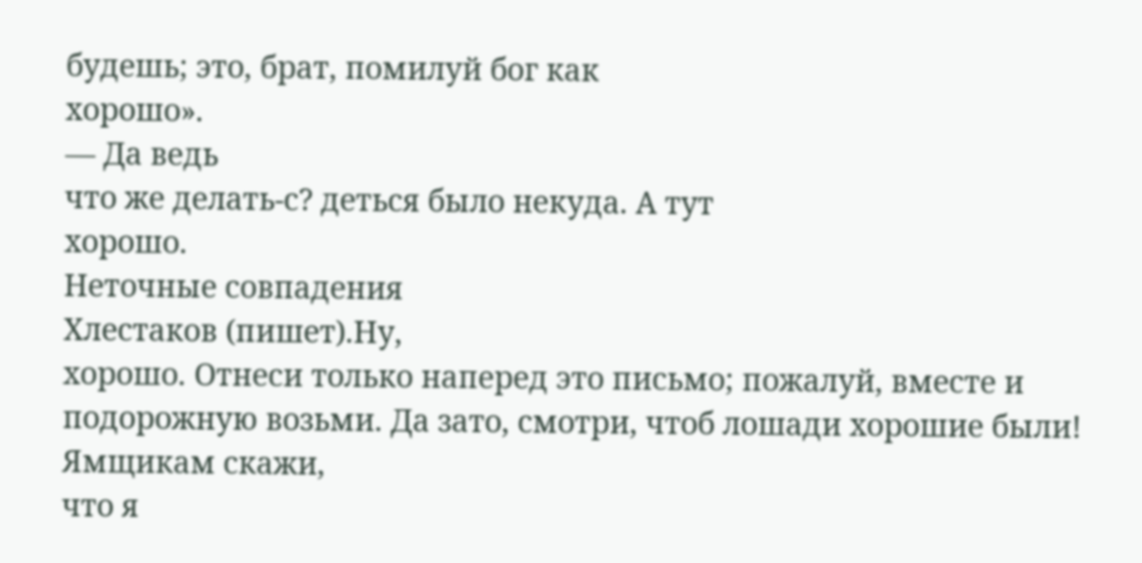будешь; это, брат, помилуй бог как
хорошо».
— Да ведь
что же делать-с? деться было некуда. А тут
хорошо.
Неточные совпадения
Хлестаков (пишет).Ну,
хорошо. Отнеси только наперед это письмо; пожалуй, вместе и подорожную возьми. Да зато, смотри, чтоб лошади хорошие были! Ямщикам скажи,
что я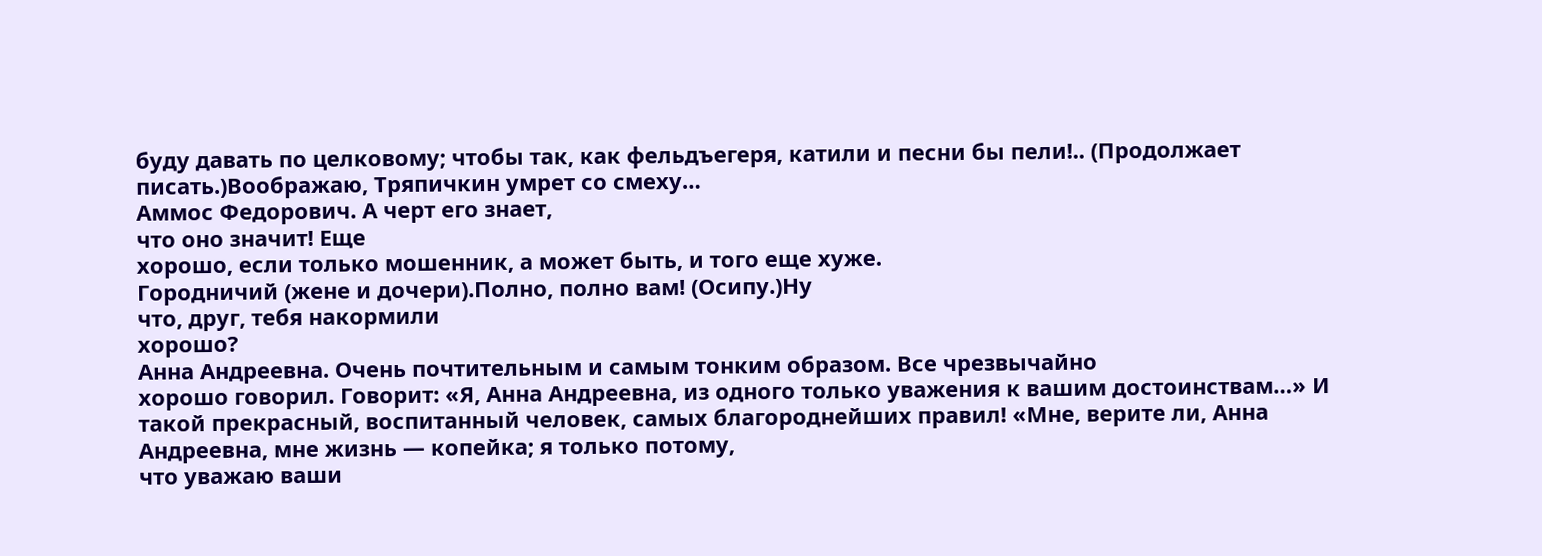буду давать по целковому; чтобы так, как фельдъегеря, катили и песни бы пели!.. (Продолжает писать.)Воображаю, Тряпичкин умрет со смеху…
Аммос Федорович. А черт его знает,
что оно значит! Еще
хорошо, если только мошенник, а может быть, и того еще хуже.
Городничий (жене и дочери).Полно, полно вам! (Осипу.)Ну
что, друг, тебя накормили
хорошо?
Анна Андреевна. Очень почтительным и самым тонким образом. Все чрезвычайно
хорошо говорил. Говорит: «Я, Анна Андреевна, из одного только уважения к вашим достоинствам…» И такой прекрасный, воспитанный человек, самых благороднейших правил! «Мне, верите ли, Анна Андреевна, мне жизнь — копейка; я только потому,
что уважаю ваши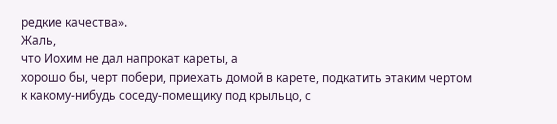редкие качества».
Жаль,
что Иохим не дал напрокат кареты, а
хорошо бы, черт побери, приехать домой в карете, подкатить этаким чертом к какому-нибудь соседу-помещику под крыльцо, с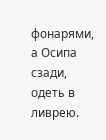фонарями, а Осипа сзади, одеть в ливрею.